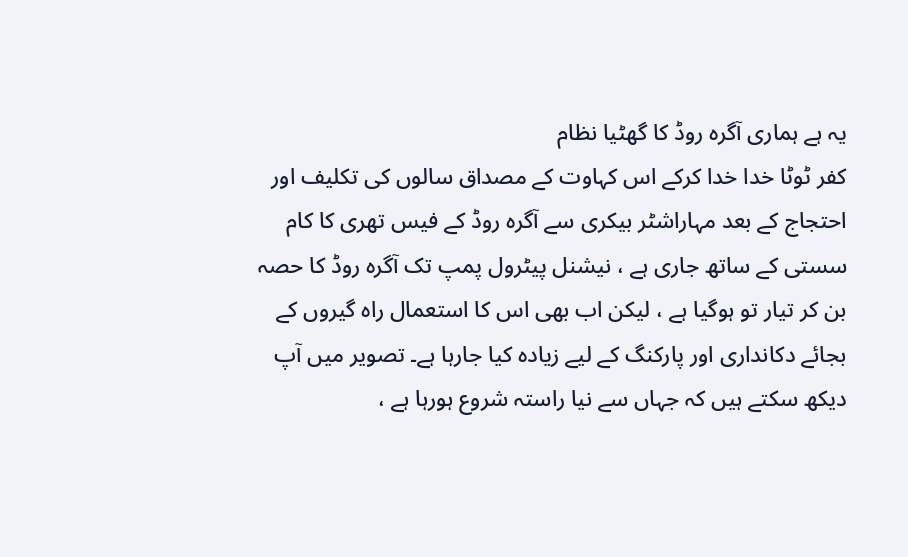یہ ہے ہماری آگرہ روڈ کا گھٹیا نظام
کفر ٹوٹا خدا خدا کرکے اس کہاوت کے مصداق سالوں کی تکلیف اور احتجاج کے بعد مہاراشٹر بیکری سے آگرہ روڈ کے فیس تھری کا کام سستی کے ساتھ جاری ہے ، نیشنل پیٹرول پمپ تک آگرہ روڈ کا حصہ بن کر تیار تو ہوگیا ہے ، لیکن اب بھی اس کا استعمال راہ گیروں کے بجائے دکانداری اور پارکنگ کے لیے زیادہ کیا جارہا ہے۔ تصویر میں آپ دیکھ سکتے ہیں کہ جہاں سے نیا راستہ شروع ہورہا ہے ،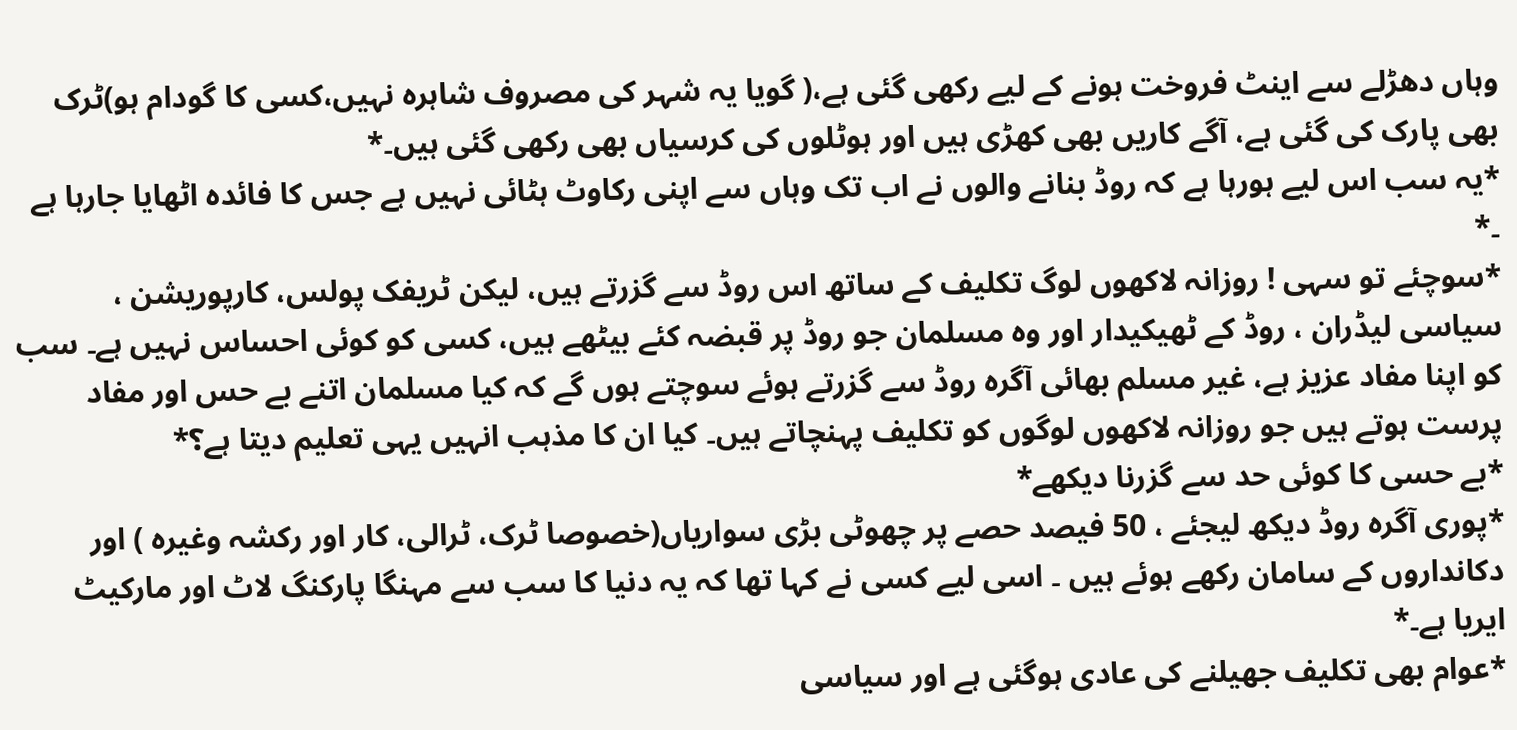وہاں دھڑلے سے اینٹ فروخت ہونے کے لیے رکھی گئی ہے،( گویا یہ شہر کی مصروف شاہرہ نہیں،کسی کا گودام ہو)ٹرک بھی پارک کی گئی ہے، آگے کاریں بھی کھڑی ہیں اور ہوٹلوں کی کرسیاں بھی رکھی گئی ہیں۔*
*یہ سب اس لیے ہورہا ہے کہ روڈ بنانے والوں نے اب تک وہاں سے اپنی رکاوٹ ہٹائی نہیں ہے جس کا فائدہ اٹھایا جارہا ہے ۔*
*سوچئے تو سہی ! روزانہ لاکھوں لوگ تکلیف کے ساتھ اس روڈ سے گزرتے ہیں، لیکن ٹریفک پولس، کارپوریشن ، سیاسی لیڈران ، روڈ کے ٹھیکیدار اور وہ مسلمان جو روڈ پر قبضہ کئے بیٹھے ہیں، کسی کو کوئی احساس نہیں ہے۔ سب کو اپنا مفاد عزیز ہے، غیر مسلم بھائی آگرہ روڈ سے گزرتے ہوئے سوچتے ہوں گے کہ کیا مسلمان اتنے بے حس اور مفاد پرست ہوتے ہیں جو روزانہ لاکھوں لوگوں کو تکلیف پہنچاتے ہیں۔ کیا ان کا مذہب انہیں یہی تعلیم دیتا ہے؟*
*بے حسی کا کوئی حد سے گزرنا دیکھے*
*پوری آگرہ روڈ دیکھ لیجئے ، 50 فیصد حصے پر چھوٹی بڑی سواریاں(خصوصا ٹرک، ٹرالی، کار اور رکشہ وغیرہ ) اور دکانداروں کے سامان رکھے ہوئے ہیں ۔ اسی لیے کسی نے کہا تھا کہ یہ دنیا کا سب سے مہنگا پارکنگ لاٹ اور مارکیٹ ایریا ہے۔*
*عوام بھی تکلیف جھیلنے کی عادی ہوگئی ہے اور سیاسی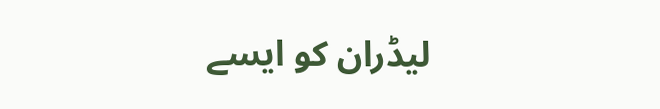لیڈران کو ایسے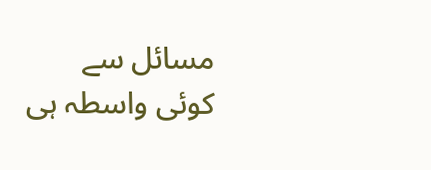مسائل سے کوئی واسطہ ہی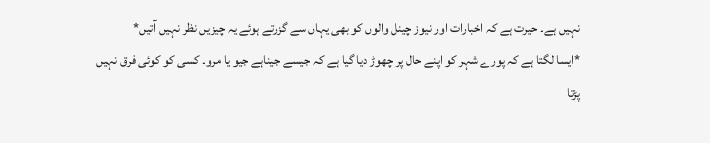نہیں ہے۔ حیرت ہے کہ اخبارات اور نیوز چینل والوں کو بھی یہاں سے گزرتے ہوئے یہ چیزیں نظر نہیں آتیں*
*ایسا لگتا ہے کہ پورے شہر کو اپنے حال پر چھوڑ دیا گیا ہے کہ جیسے جیناہے جیو یا مرو۔ کسی کو کوئی فرق نہیں پڑتا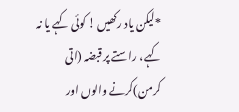*لیکن یاد رکھیں ! کوئی کہے یا نہ کہے، راستے پر قبضہ (اتی کرمن)کرنے والوں اور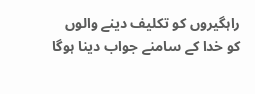راہگیروں کو تکلیف دینے والوں کو خدا کے سامنے جواب دینا ہوگا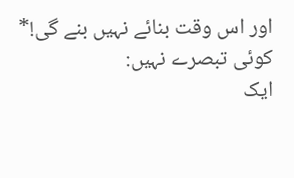اور اس وقت بنائے نہیں بنے گی!*
کوئی تبصرے نہیں:
ایک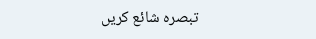تبصرہ شائع کریں